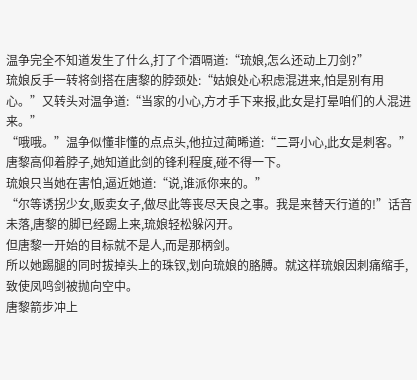温争完全不知道发生了什么,打了个酒嗝道:“琉娘,怎么还动上刀剑?”
琉娘反手一转将剑搭在唐黎的脖颈处:“姑娘处心积虑混进来,怕是别有用心。”又转头对温争道:“当家的小心,方才手下来报,此女是打晕咱们的人混进来。”
“哦哦。”温争似懂非懂的点点头,他拉过蔺晞道:“二哥小心,此女是刺客。”
唐黎高仰着脖子,她知道此剑的锋利程度,碰不得一下。
琉娘只当她在害怕,逼近她道:“说,谁派你来的。”
“尔等诱拐少女,贩卖女子,做尽此等丧尽天良之事。我是来替天行道的!”话音未落,唐黎的脚已经踢上来,琉娘轻松躲闪开。
但唐黎一开始的目标就不是人,而是那柄剑。
所以她踢腿的同时拔掉头上的珠钗,划向琉娘的胳膊。就这样琉娘因刺痛缩手,致使凤鸣剑被抛向空中。
唐黎箭步冲上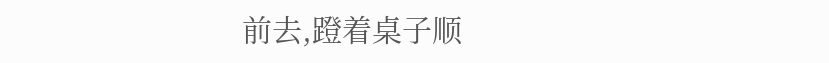前去,蹬着桌子顺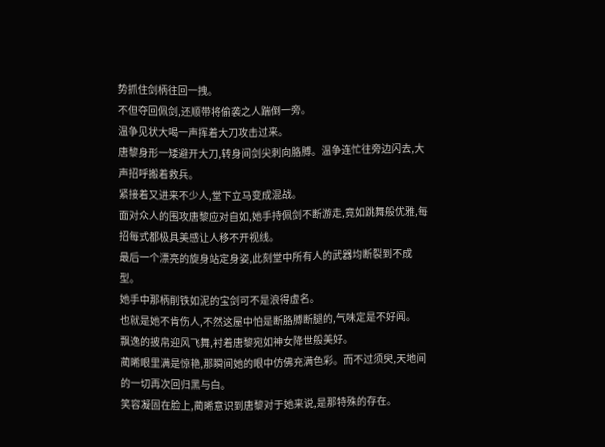势抓住剑柄往回一拽。
不但夺回佩剑,还顺带将偷袭之人踹倒一旁。
温争见状大喝一声挥着大刀攻击过来。
唐黎身形一矮避开大刀,转身间剑尖刺向胳膊。温争连忙往旁边闪去,大声招呼搬着救兵。
紧接着又进来不少人,堂下立马变成混战。
面对众人的围攻唐黎应对自如,她手持佩剑不断游走,竟如跳舞般优雅,每招每式都极具美感让人移不开视线。
最后一个漂亮的旋身站定身姿,此刻堂中所有人的武器均断裂到不成型。
她手中那柄削铁如泥的宝剑可不是浪得虚名。
也就是她不肯伤人,不然这屋中怕是断胳膊断腿的,气味定是不好闻。
飘逸的披帛迎风飞舞,衬着唐黎宛如神女降世般美好。
蔺晞眼里满是惊艳,那瞬间她的眼中仿佛充满色彩。而不过须臾,天地间的一切再次回归黑与白。
笑容凝固在脸上,蔺晞意识到唐黎对于她来说,是那特殊的存在。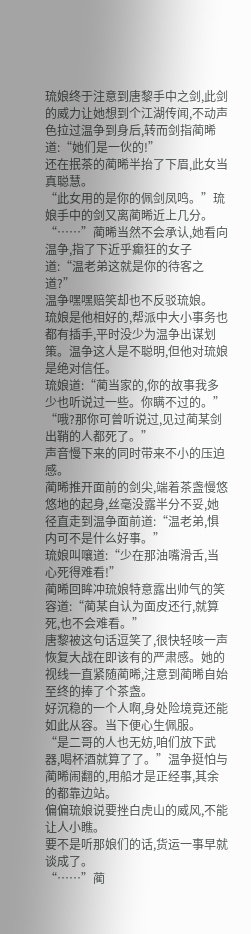琉娘终于注意到唐黎手中之剑,此剑的威力让她想到个江湖传闻,不动声色拉过温争到身后,转而剑指蔺晞道:“她们是一伙的!”
还在抿茶的蔺晞半抬了下眉,此女当真聪慧。
“此女用的是你的佩剑凤鸣。”琉娘手中的剑又离蔺晞近上几分。
“……”蔺晞当然不会承认,她看向温争,指了下近乎癫狂的女子道:“温老弟这就是你的待客之道?”
温争嘿嘿赔笑却也不反驳琉娘。
琉娘是他相好的,帮派中大小事务也都有插手,平时没少为温争出谋划策。温争这人是不聪明,但他对琉娘是绝对信任。
琉娘道:“蔺当家的,你的故事我多少也听说过一些。你瞒不过的。”
“哦?那你可曾听说过,见过蔺某剑出鞘的人都死了。”
声音慢下来的同时带来不小的压迫感。
蔺晞推开面前的剑尖,端着茶盏慢悠悠地的起身,丝毫没露半分不妥,她径直走到温争面前道:“温老弟,惧内可不是什么好事。”
琉娘叫嚷道:“少在那油嘴滑舌,当心死得难看!”
蔺晞回眸冲琉娘特意露出帅气的笑容道:“蔺某自认为面皮还行,就算死,也不会难看。”
唐黎被这句话逗笑了,很快轻咳一声恢复大战在即该有的严肃感。她的视线一直紧随蔺晞,注意到蔺晞自始至终的捧了个茶盏。
好沉稳的一个人啊,身处险境竟还能如此从容。当下便心生佩服。
“是二哥的人也无妨,咱们放下武器,喝杯酒就算了了。”温争挺怕与蔺晞闹翻的,用船才是正经事,其余的都靠边站。
偏偏琉娘说要挫白虎山的威风,不能让人小瞧。
要不是听那娘们的话,货运一事早就谈成了。
“……”蔺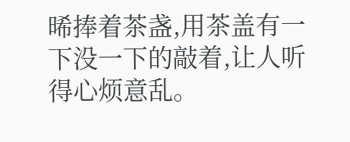晞捧着茶盏,用茶盖有一下没一下的敲着,让人听得心烦意乱。